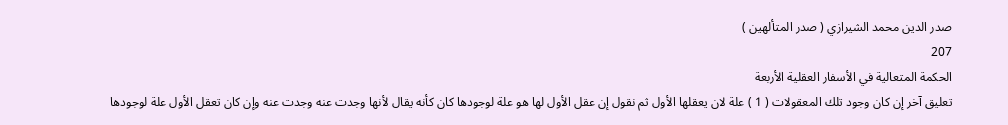صدر الدين محمد الشيرازي ( صدر المتألهين )
207
الحكمة المتعالية في الأسفار العقلية الأربعة
تعليق آخر إن كان وجود تلك المعقولات ( 1 ) علة لان يعقلها الأول ثم نقول إن عقل الأول لها هو علة لوجودها كان كأنه يقال لأنها وجدت عنه وجدت عنه وإن كان تعقل الأول علة لوجودها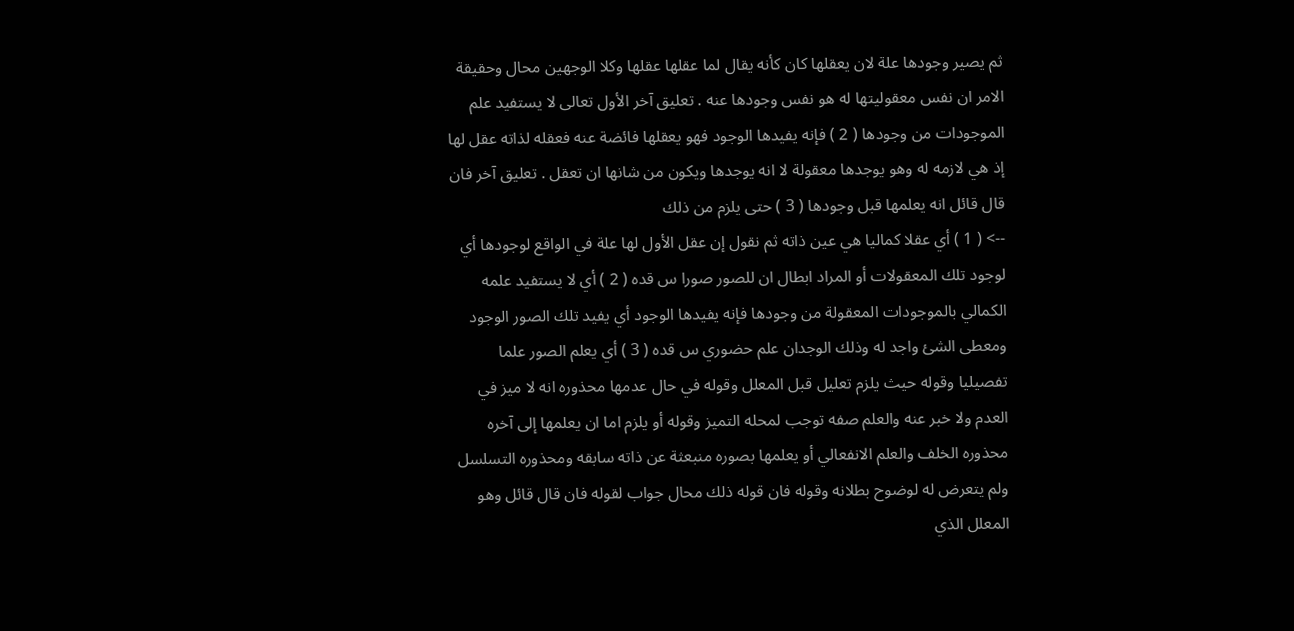ثم يصير وجودها علة لان يعقلها كان كأنه يقال لما عقلها عقلها وكلا الوجهين محال وحقيقة الامر ان نفس معقوليتها له هو نفس وجودها عنه . تعليق آخر الأول تعالى لا يستفيد علم الموجودات من وجودها ( 2 ) فإنه يفيدها الوجود فهو يعقلها فائضة عنه فعقله لذاته عقل لها إذ هي لازمه له وهو يوجدها معقولة لا انه يوجدها ويكون من شانها ان تعقل . تعليق آخر فان قال قائل انه يعلمها قبل وجودها ( 3 ) حتى يلزم من ذلك
--> ( 1 ) أي عقلا كماليا هي عين ذاته ثم نقول إن عقل الأول لها علة في الواقع لوجودها أي لوجود تلك المعقولات أو المراد ابطال ان للصور صورا س قده ( 2 ) أي لا يستفيد علمه الكمالي بالموجودات المعقولة من وجودها فإنه يفيدها الوجود أي يفيد تلك الصور الوجود ومعطى الشئ واجد له وذلك الوجدان علم حضوري س قده ( 3 ) أي يعلم الصور علما تفصيليا وقوله حيث يلزم تعليل قبل المعلل وقوله في حال عدمها محذوره انه لا ميز في العدم ولا خبر عنه والعلم صفه توجب لمحله التميز وقوله أو يلزم اما ان يعلمها إلى آخره محذوره الخلف والعلم الانفعالي أو يعلمها بصوره منبعثة عن ذاته سابقه ومحذوره التسلسل ولم يتعرض له لوضوح بطلانه وقوله فان قوله ذلك محال جواب لقوله فان قال قائل وهو المعلل الذي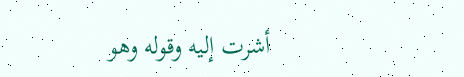أشرت إليه وقوله وهو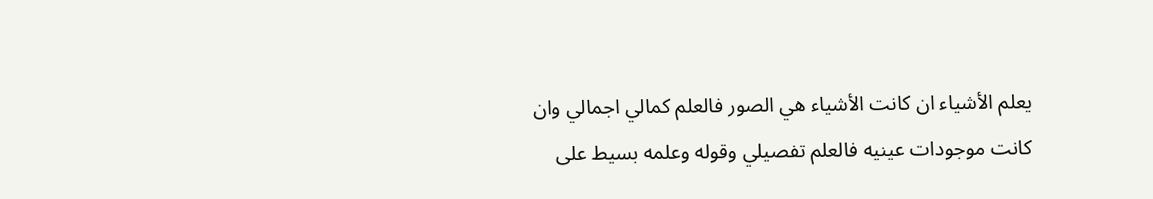يعلم الأشياء ان كانت الأشياء هي الصور فالعلم كمالي اجمالي وان كانت موجودات عينيه فالعلم تفصيلي وقوله وعلمه بسيط على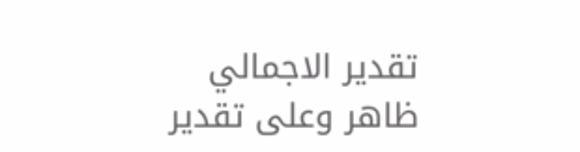تقدير الاجمالي ظاهر وعلى تقدير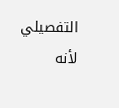التفصيلي لأنه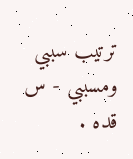ترتيب سببي ومسببي - س قده .